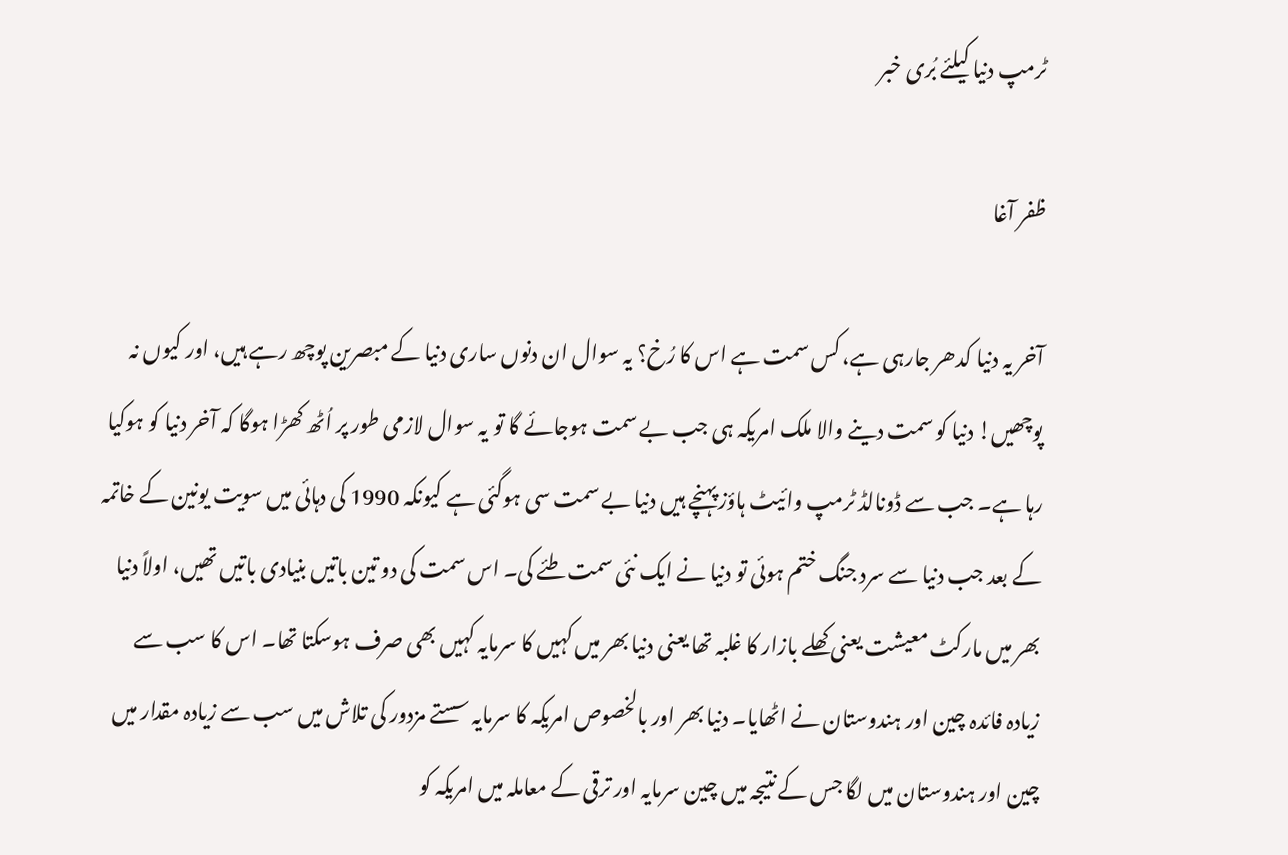ٹرمپ دنیا کیلئے بُری خبر

ظفر آغا

آخر یہ دنیا کدھر جارہی ہے، کس سمت ہے اس کا رُخ؟ یہ سوال ان دنوں ساری دنیا کے مبصرین پوچھ رہے ہیں، اور کیوں نہ پوچھیں! دنیا کو سمت دینے والا ملک امریکہ ہی جب بے سمت ہوجائے گا تو یہ سوال لازمی طور پر اُٹھ کھڑا ہوگا کہ آخر دنیا کو ہوکیا رہا ہے۔ جب سے ڈونالڈ ٹرمپ وائیٹ ہاؤز پہنچے ہیں دنیا بے سمت سی ہوگئی ہے کیونکہ 1990 کی دہائی میں سویت یونین کے خاتمہ کے بعد جب دنیا سے سرد جنگ ختم ہوئی تو دنیا نے ایک نئی سمت طئے کی۔ اس سمت کی دو تین باتیں بنیادی باتیں تھیں، اولاً دنیا بھر میں مارکٹ معیشت یعنی کھلے بازار کا غلبہ تھا یعنی دنیا بھر میں کہیں کا سرمایہ کہیں بھی صرف ہوسکتا تھا۔ اس کا سب سے زیادہ فائدہ چین اور ہندوستان نے اٹھایا۔ دنیا بھر اور بالخصوص امریکہ کا سرمایہ سستے مزدور کی تلاش میں سب سے زیادہ مقدار میں چین اور ہندوستان میں لگا جس کے نتیجہ میں چین سرمایہ اور ترقی کے معاملہ میں امریکہ کو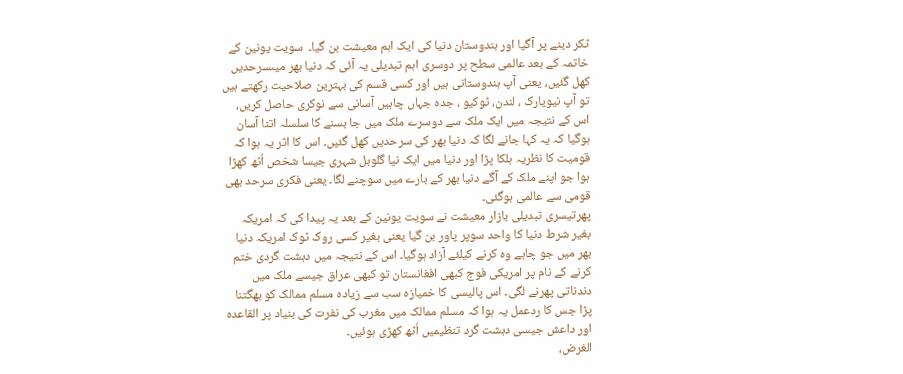ٹکر دینے پر آگیا اور ہندوستان دنیا کی ایک اہم معیشت بن گیا۔  سویت یونین کے خاتمہ کے بعد عالمی سطح پر دوسری اہم تبدیلی یہ آئی کہ دنیا بھر میںسرحدیں کھل گئیں، یعنی آپ ہندوستانی ہیں اور کسی قسم کی بہترین صلاحیت رکھتے ہیں تو آپ نیویارک ، لندن، ٹوکیو ، جدہ جہاں چاہیں آسانی سے نوکری حاصل کریں، اس کے نتیجہ میں ایک ملک سے دوسرے ملک میں جا بسنے کا سلسلہ اتنا آسان ہوگیا کہ یہ کہا جانے لگا کہ دنیا بھر کی سرحدیں کھل گئیں۔ اس کا اثر یہ ہوا کہ قومیت کا نظریہ ہلکا پڑا اور دنیا میں ایک نیا گلوبل شہری جیسا شخص اُٹھ کھڑا ہوا جو اپنے ملک کے آگے دنیا بھر کے بارے میں سوچنے لگا۔ یعنی فکری سرحد بھی قومی سے عالمی ہوگئی۔
پھرتیسری تبدیلی بازار معیشت نے سویت یونین کے بعد یہ پیدا کی کہ امریکہ بغیر شرط دنیا کا واحد سوپر پاور بن گیا یعنی بغیر کسی روک ٹوک امریکہ دنیا بھر میں جو چاہے وہ کرنے کیلئے آزاد ہوگیا۔ اس کے نتیجہ میں دہشت گردی ختم کرنے کے نام پر امریکی فوج کبھی افغانستان تو کبھی عراق جیسے ملک میں دندناتی پھرنے لگی۔ اس پالیسی کا خمیازہ سب سے زیادہ مسلم ممالک کو بھگتنا پڑا جس کا ردعمل یہ ہوا کہ مسلم ممالک میں مغرب کی نفرت کی بنیاد پر القاعدہ اور داعش جیسی دہشت گرد تنظیمیں اُٹھ کھڑی ہوئیں۔
الغرض،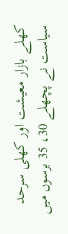کھلے بازار معیشت اور کھلی سرحد سیاست نے پچھلے 30، 35 برسوں میں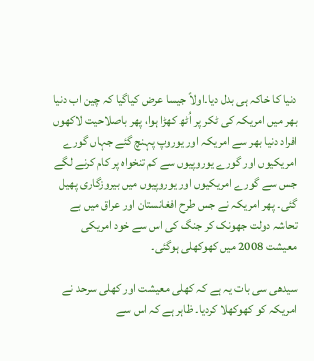دنیا کا خاکہ ہی بدل دیا۔اولاً جیسا عرض کیاگیا کہ چین اب دنیا بھر میں امریکہ کی ٹکر پر اُٹھ کھڑا ہوا، پھر باصلاحیت لاکھوں افراد دنیا بھر سے امریکہ اور یوروپ پہنچ گئے جہاں گورے امریکیوں اور گورے یوروپیوں سے کم تنخواہ پر کام کرنے لگے جس سے گورے امریکیوں اور یوروپیوں میں بیروزگاری پھیل گئی۔ پھر امریکہ نے جس طرح افغانستان اور عراق میں بے تحاشہ دولت جھونک کر جنگ کی اس سے خود امریکی معیشت 2008 میں کھوکھلی ہوگئی۔

سیدھی سی بات یہ ہے کہ کھلی معیشت اور کھلی سرحد نے امریکہ کو کھوکھلا کردیا۔ ظاہر ہے کہ اس سے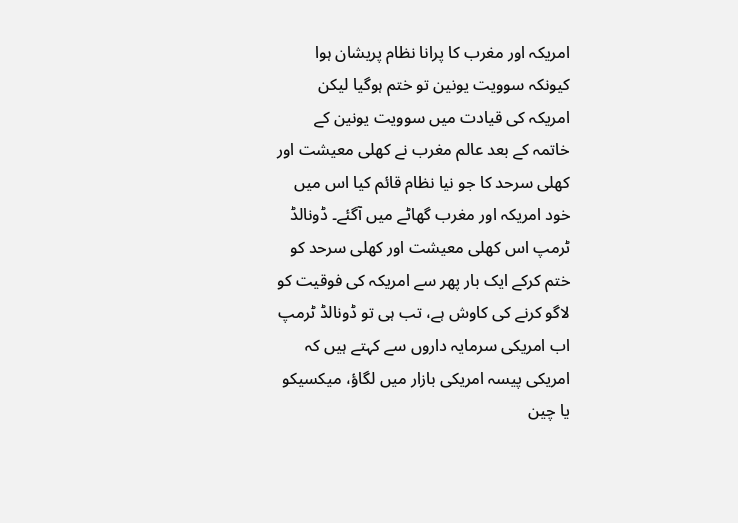امریکہ اور مغرب کا پرانا نظام پریشان ہوا کیونکہ سوویت یونین تو ختم ہوگیا لیکن امریکہ کی قیادت میں سوویت یونین کے خاتمہ کے بعد عالم مغرب نے کھلی معیشت اور کھلی سرحد کا جو نیا نظام قائم کیا اس میں خود امریکہ اور مغرب گھاٹے میں آگئے۔ ڈونالڈ ٹرمپ اس کھلی معیشت اور کھلی سرحد کو ختم کرکے ایک بار پھر سے امریکہ کی فوقیت کو لاگو کرنے کی کاوش ہے، تب ہی تو ڈونالڈ ٹرمپ اب امریکی سرمایہ داروں سے کہتے ہیں کہ امریکی پیسہ امریکی بازار میں لگاؤ، میکسیکو یا چین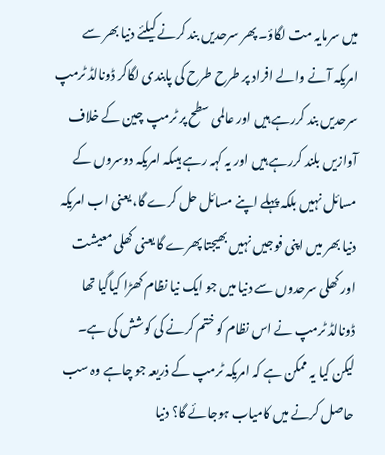میں سرمایہ مت لگاؤ۔ پھر سرحدیں بند کرنے کیلئے دنیا بھر سے امریکہ آنے والے افراد پر طرح طرح کی پابندی لگاکر ڈونالڈ ٹرمپ سرحدیں بند کررہے ہیں اور عالمی سطح پر ٹرمپ چین کے خلاف آوازیں بلند کررہے ہیں اور یہ کہہ رہے ہیںکہ امریکہ دوسروں کے مسائل نہیں بلکہ پہلے اپنے مسائل حل کرے گا، یعنی اب امریکہ دنیا بھر میں اپنی فوجیں نہیں بھیجتا پھرے گا یعنی کھلی معیشت اور کھلی سرحدوں سے دنیا میں جو ایک نیا نظام کھڑا کیاگیا تھا ڈونالڈ ٹرمپ نے اس نظام کو ختم کرنے کی کوشش کی ہے۔ لیکن کیا یہ ممکن ہے کہ امریکہ ٹرمپ کے ذریعہ جو چاہے وہ سب حاصل کرنے میں کامیاب ہوجائے گا؟ دنیا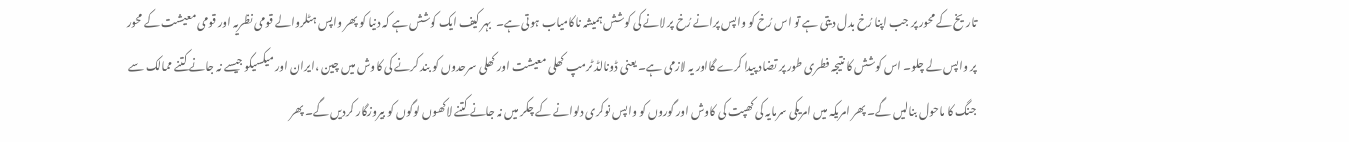تاریخ کے محور پر جب اپنا رُخ بدل دیتی ہے تو اس رُخ کو واپس پرانے رُخ پر لانے کی کوشش ہمیشہ ناکامیاب ہوتی ہے۔  بہر کیف ایک کوشش ہے کہ دنیا کو پھر واپس ہٹلروالے قومی نظریہ اور قومی معیشت کے محور پر واپس لے چلو۔ اس کوشش کا نتیجہ فطری طور پر تضاد پیدا کرے گااور یہ لازمی ہے۔ یعنی ڈونالڈ ٹرمپ کھلی معیشت اور کھلی سرحدوں کو بند کرنے کی کاوش میں چین ،ایران اور میکسیکو جیسے نہ جانے کتنے ممالک سے جنگ کا ماحول بنالیں گے۔ پھر امریکہ میں امریکی سرمایہ کی کھپت کی کاوش اور گوروں کو واپس نوکری دلوانے کے چکر میں نہ جانے کتنے لاکھوں لوگوں کو بیروزگار کردیں گے۔ پھر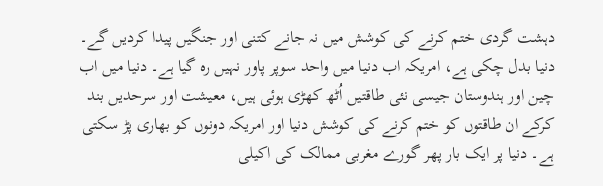دہشت گردی ختم کرنے کی کوشش میں نہ جانے کتنی اور جنگیں پیدا کردیں گے۔
دنیا بدل چکی ہے، امریکہ اب دنیا میں واحد سوپر پاور نہیں رہ گیا ہے۔ دنیا میں اب چین اور ہندوستان جیسی نئی طاقتیں اُٹھ کھڑی ہوئی ہیں، معیشت اور سرحدیں بند کرکے ان طاقتوں کو ختم کرنے کی کوشش دنیا اور امریکہ دونوں کو بھاری پڑ سکتی ہے۔ دنیا پر ایک بار پھر گورے مغربی ممالک کی اکیلی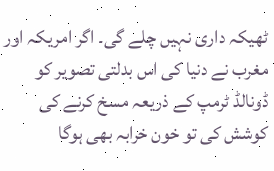ٹھیکہ داری نہیں چلے گی۔ اگر امریکہ اور مغرب نے دنیا کی اس بدلتی تصویر کو ڈونالڈ ٹرمپ کے ذریعہ مسخ کرنے کی کوشش کی تو خون خرابہ بھی ہوگا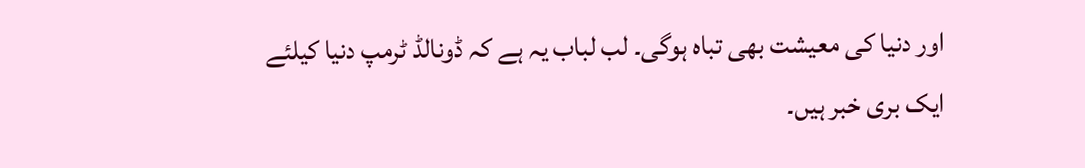اور دنیا کی معیشت بھی تباہ ہوگی۔ لب لباب یہ ہے کہ ڈونالڈ ٹرمپ دنیا کیلئے ایک بری خبر ہیں۔